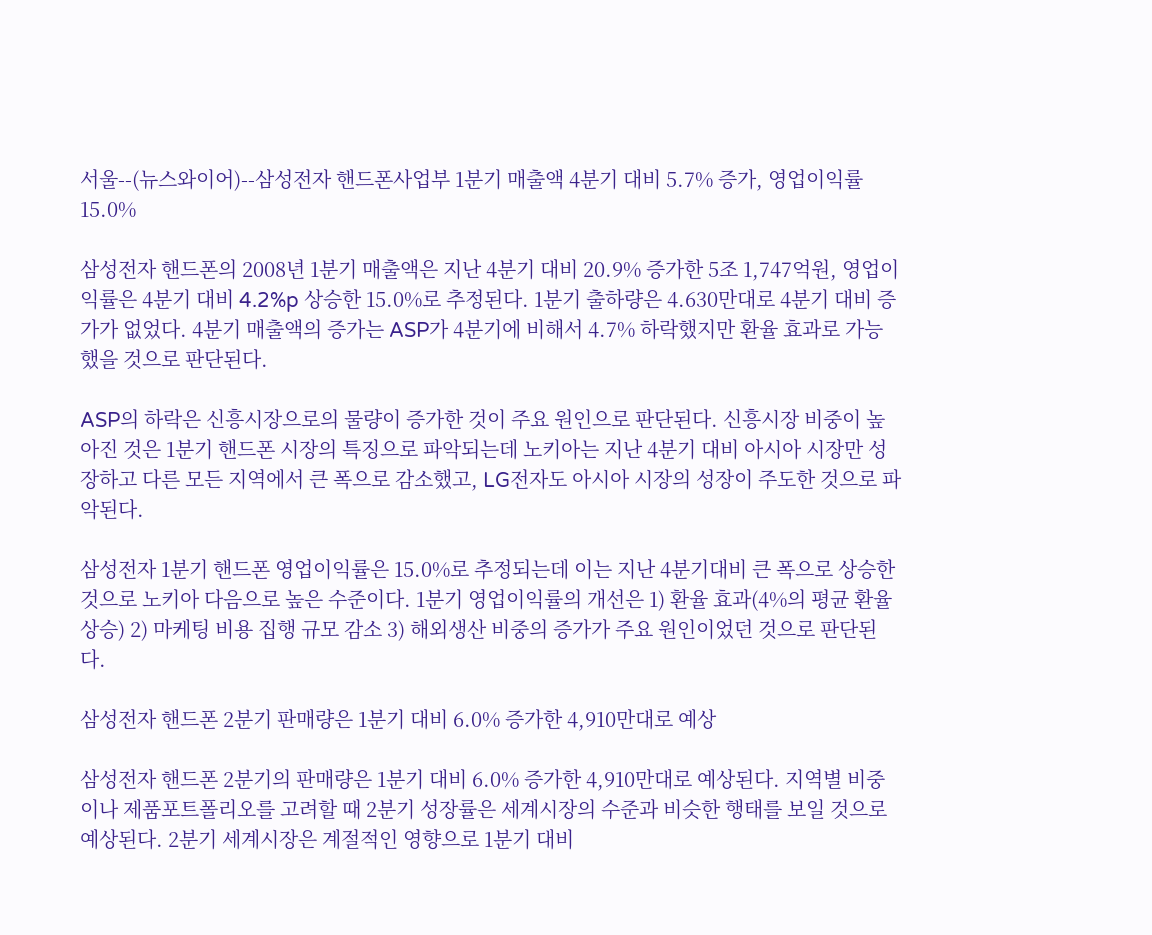서울--(뉴스와이어)--삼성전자 핸드폰사업부 1분기 매출액 4분기 대비 5.7% 증가, 영업이익률 15.0%

삼성전자 핸드폰의 2008년 1분기 매출액은 지난 4분기 대비 20.9% 증가한 5조 1,747억원, 영업이익률은 4분기 대비 4.2%p 상승한 15.0%로 추정된다. 1분기 출하량은 4.630만대로 4분기 대비 증가가 없었다. 4분기 매출액의 증가는 ASP가 4분기에 비해서 4.7% 하락했지만 환율 효과로 가능했을 것으로 판단된다.

ASP의 하락은 신흥시장으로의 물량이 증가한 것이 주요 원인으로 판단된다. 신흥시장 비중이 높아진 것은 1분기 핸드폰 시장의 특징으로 파악되는데 노키아는 지난 4분기 대비 아시아 시장만 성장하고 다른 모든 지역에서 큰 폭으로 감소했고, LG전자도 아시아 시장의 성장이 주도한 것으로 파악된다.

삼성전자 1분기 핸드폰 영업이익률은 15.0%로 추정되는데 이는 지난 4분기대비 큰 폭으로 상승한 것으로 노키아 다음으로 높은 수준이다. 1분기 영업이익률의 개선은 1) 환율 효과(4%의 평균 환율 상승) 2) 마케팅 비용 집행 규모 감소 3) 해외생산 비중의 증가가 주요 원인이었던 것으로 판단된다.

삼성전자 핸드폰 2분기 판매량은 1분기 대비 6.0% 증가한 4,910만대로 예상

삼성전자 핸드폰 2분기의 판매량은 1분기 대비 6.0% 증가한 4,910만대로 예상된다. 지역별 비중이나 제품포트폴리오를 고려할 때 2분기 성장률은 세계시장의 수준과 비슷한 행태를 보일 것으로 예상된다. 2분기 세계시장은 계절적인 영향으로 1분기 대비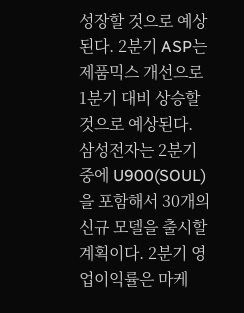성장할 것으로 예상된다. 2분기 ASP는 제품믹스 개선으로 1분기 대비 상승할 것으로 예상된다. 삼성전자는 2분기 중에 U900(SOUL)을 포함해서 30개의 신규 모델을 출시할 계획이다. 2분기 영업이익률은 마케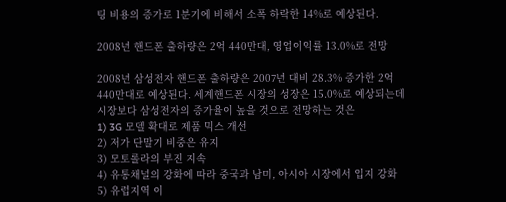팅 비용의 증가로 1분기에 비해서 소폭 하락한 14%로 예상된다.

2008년 핸드폰 출하량은 2억 440만대, 영업이익률 13.0%로 전망

2008년 삼성전자 핸드폰 출하량은 2007년 대비 28.3% 증가한 2억 440만대로 예상된다. 세계핸드폰 시장의 성장은 15.0%로 예상되는데 시장보다 삼성전자의 증가율이 높을 것으로 전망하는 것은
1) 3G 모델 확대로 제품 믹스 개선
2) 저가 단말기 비중은 유지
3) 모토롤라의 부진 지속
4) 유통채널의 강화에 따라 중국과 남미, 아시아 시장에서 입지 강화
5) 유럽지역 이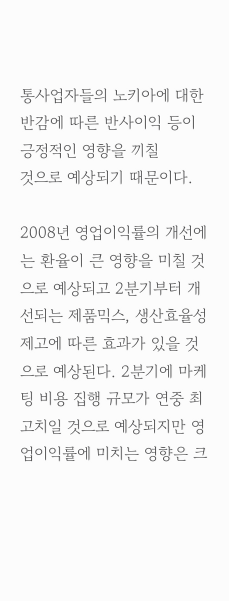통사업자들의 노키아에 대한 반감에 따른 반사이익 등이 긍정적인 영향을 끼칠
것으로 예상되기 때문이다.

2008년 영업이익률의 개선에는 환율이 큰 영향을 미칠 것으로 예상되고 2분기부터 개선되는 제품믹스, 생산효율성 제고에 따른 효과가 있을 것으로 예상된다. 2분기에 마케팅 비용 집행 규모가 연중 최고치일 것으로 예상되지만 영업이익률에 미치는 영향은 크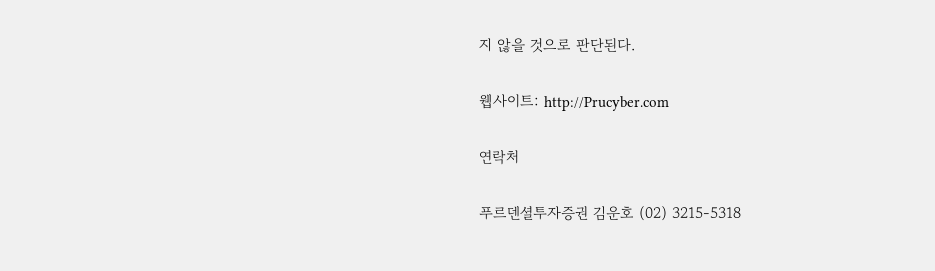지 않을 것으로 판단된다.

웹사이트: http://Prucyber.com

연락처

푸르덴셜투자증권 김운호 (02) 3215-5318